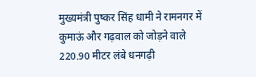मुख्यमंत्री पुष्कर सिंह धामी ने रामनगर में कुमाऊं और गढ़वाल को जोड़ने वाले 220.90 मीटर लंबे धनगढ़ी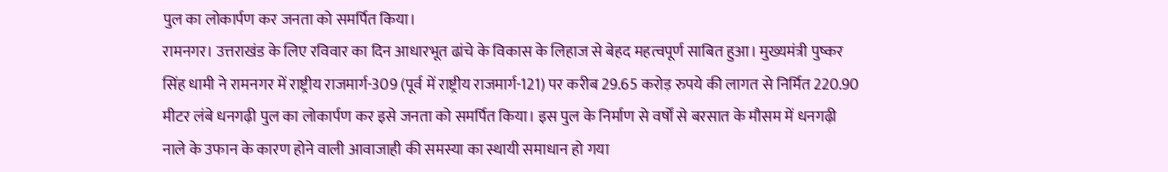पुल का लोकार्पण कर जनता को समर्पित किया।
रामनगर। उत्तराखंड के लिए रविवार का दिन आधारभूत ढांचे के विकास के लिहाज से बेहद महत्वपूर्ण साबित हुआ। मुख्यमंत्री पुष्कर सिंह धामी ने रामनगर में राष्ट्रीय राजमार्ग-309 (पूर्व में राष्ट्रीय राजमार्ग-121) पर करीब 29.65 करोड़ रुपये की लागत से निर्मित 220.90 मीटर लंबे धनगढ़ी पुल का लोकार्पण कर इसे जनता को समर्पित किया। इस पुल के निर्माण से वर्षों से बरसात के मौसम में धनगढ़ी नाले के उफान के कारण होने वाली आवाजाही की समस्या का स्थायी समाधान हो गया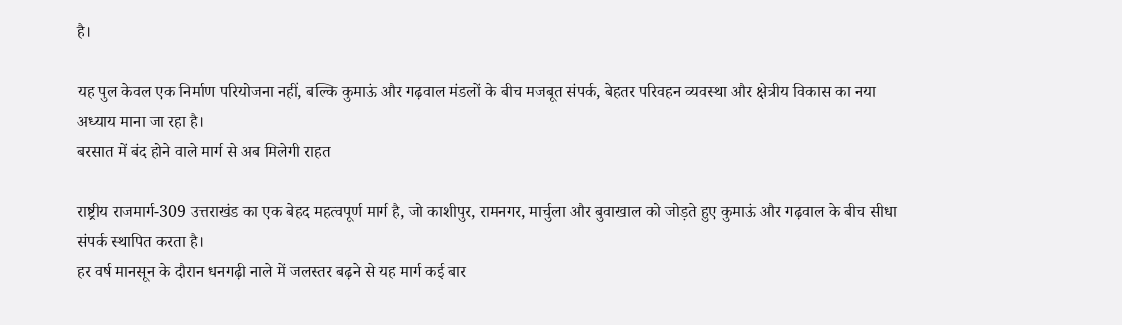है।

यह पुल केवल एक निर्माण परियोजना नहीं, बल्कि कुमाऊं और गढ़वाल मंडलों के बीच मजबूत संपर्क, बेहतर परिवहन व्यवस्था और क्षेत्रीय विकास का नया अध्याय माना जा रहा है।
बरसात में बंद होने वाले मार्ग से अब मिलेगी राहत

राष्ट्रीय राजमार्ग-309 उत्तराखंड का एक बेहद महत्वपूर्ण मार्ग है, जो काशीपुर, रामनगर, मार्चुला और बुवाखाल को जोड़ते हुए कुमाऊं और गढ़वाल के बीच सीधा संपर्क स्थापित करता है।
हर वर्ष मानसून के दौरान धनगढ़ी नाले में जलस्तर बढ़ने से यह मार्ग कई बार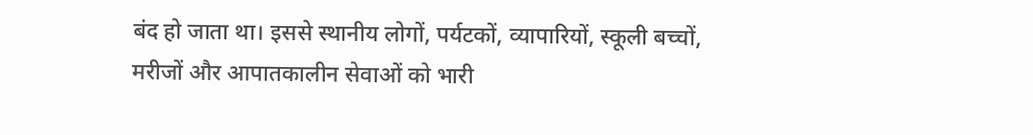बंद हो जाता था। इससे स्थानीय लोगों, पर्यटकों, व्यापारियों, स्कूली बच्चों, मरीजों और आपातकालीन सेवाओं को भारी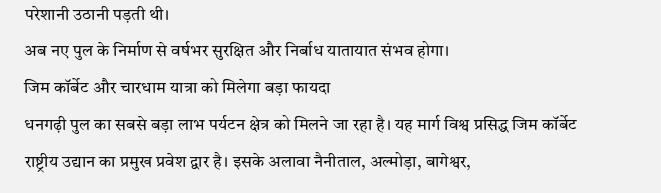परेशानी उठानी पड़ती थी।
अब नए पुल के निर्माण से वर्षभर सुरक्षित और निर्बाध यातायात संभव होगा।
जिम कॉर्बेट और चारधाम यात्रा को मिलेगा बड़ा फायदा
धनगढ़ी पुल का सबसे बड़ा लाभ पर्यटन क्षेत्र को मिलने जा रहा है। यह मार्ग विश्व प्रसिद्ध जिम कॉर्बेट राष्ट्रीय उद्यान का प्रमुख प्रवेश द्वार है। इसके अलावा नैनीताल, अल्मोड़ा, बागेश्वर,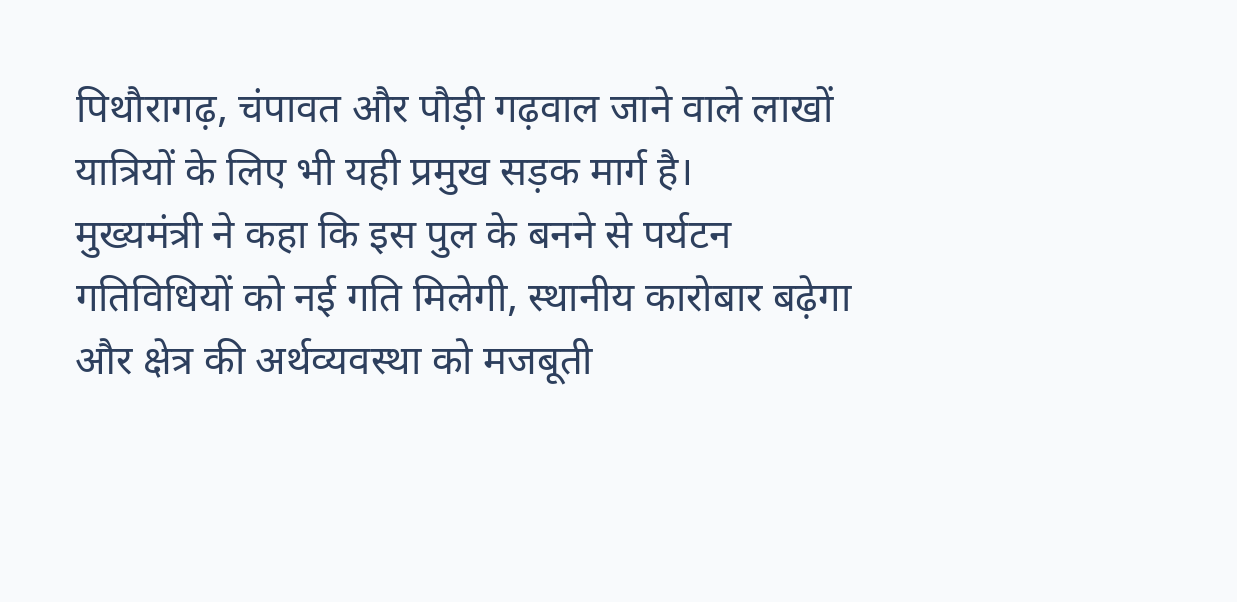पिथौरागढ़, चंपावत और पौड़ी गढ़वाल जाने वाले लाखों यात्रियों के लिए भी यही प्रमुख सड़क मार्ग है।
मुख्यमंत्री ने कहा कि इस पुल के बनने से पर्यटन गतिविधियों को नई गति मिलेगी, स्थानीय कारोबार बढ़ेगा और क्षेत्र की अर्थव्यवस्था को मजबूती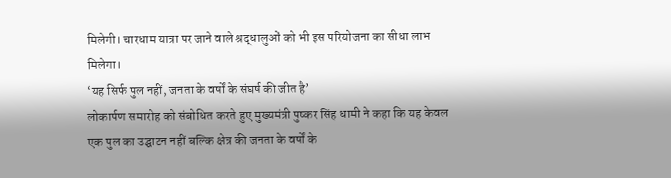मिलेगी। चारधाम यात्रा पर जाने वाले श्रद्धालुओं को भी इस परियोजना का सीधा लाभ मिलेगा।
‘यह सिर्फ पुल नहीं, जनता के वर्षों के संघर्ष की जीत है’
लोकार्पण समारोह को संबोधित करते हुए मुख्यमंत्री पुष्कर सिंह धामी ने कहा कि यह केवल एक पुल का उद्घाटन नहीं बल्कि क्षेत्र की जनता के वर्षों के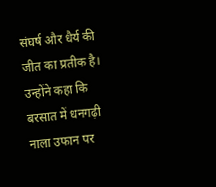संघर्ष और धैर्य की जीत का प्रतीक है।
उन्होंने कहा कि बरसात में धनगढ़ी नाला उफान पर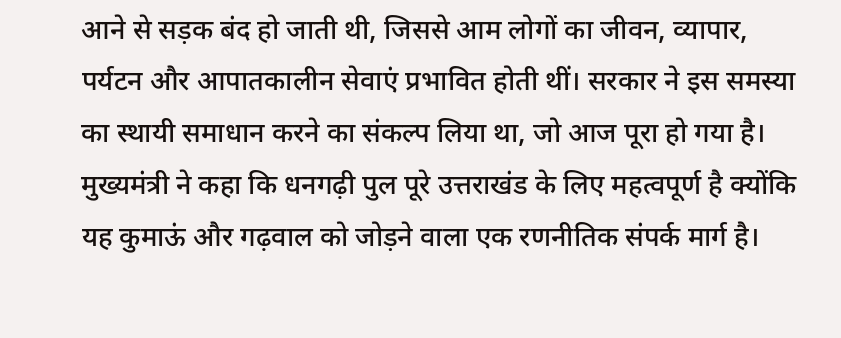आने से सड़क बंद हो जाती थी, जिससे आम लोगों का जीवन, व्यापार, पर्यटन और आपातकालीन सेवाएं प्रभावित होती थीं। सरकार ने इस समस्या का स्थायी समाधान करने का संकल्प लिया था, जो आज पूरा हो गया है।
मुख्यमंत्री ने कहा कि धनगढ़ी पुल पूरे उत्तराखंड के लिए महत्वपूर्ण है क्योंकि यह कुमाऊं और गढ़वाल को जोड़ने वाला एक रणनीतिक संपर्क मार्ग है।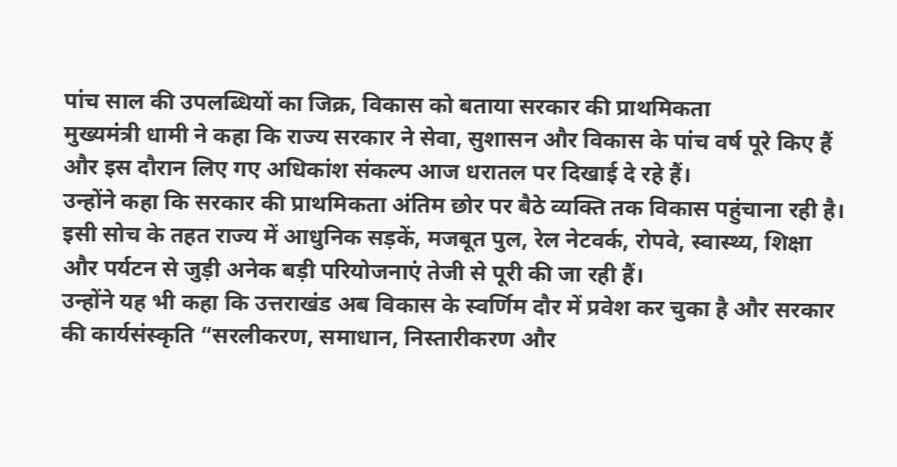पांच साल की उपलब्धियों का जिक्र, विकास को बताया सरकार की प्राथमिकता
मुख्यमंत्री धामी ने कहा कि राज्य सरकार ने सेवा, सुशासन और विकास के पांच वर्ष पूरे किए हैं और इस दौरान लिए गए अधिकांश संकल्प आज धरातल पर दिखाई दे रहे हैं।
उन्होंने कहा कि सरकार की प्राथमिकता अंतिम छोर पर बैठे व्यक्ति तक विकास पहुंचाना रही है। इसी सोच के तहत राज्य में आधुनिक सड़कें, मजबूत पुल, रेल नेटवर्क, रोपवे, स्वास्थ्य, शिक्षा और पर्यटन से जुड़ी अनेक बड़ी परियोजनाएं तेजी से पूरी की जा रही हैं।
उन्होंने यह भी कहा कि उत्तराखंड अब विकास के स्वर्णिम दौर में प्रवेश कर चुका है और सरकार की कार्यसंस्कृति “सरलीकरण, समाधान, निस्तारीकरण और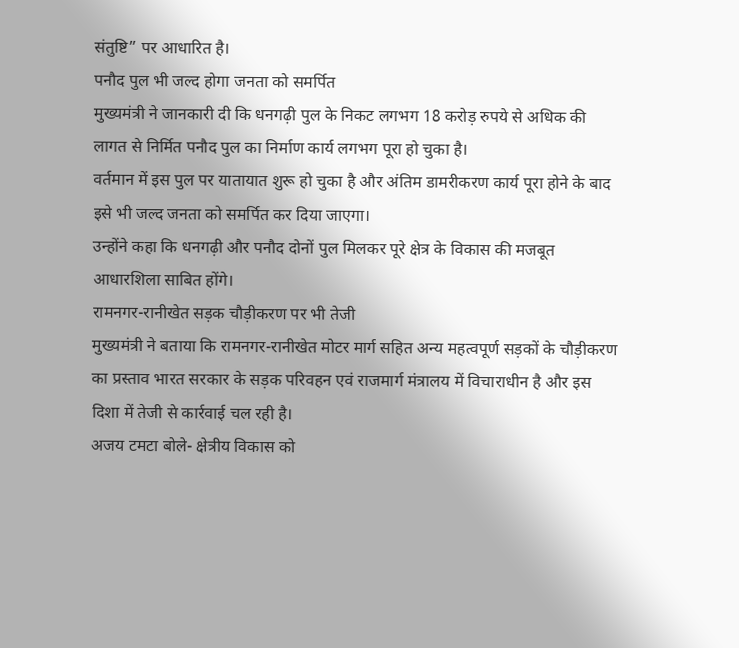संतुष्टि” पर आधारित है।
पनौद पुल भी जल्द होगा जनता को समर्पित
मुख्यमंत्री ने जानकारी दी कि धनगढ़ी पुल के निकट लगभग 18 करोड़ रुपये से अधिक की लागत से निर्मित पनौद पुल का निर्माण कार्य लगभग पूरा हो चुका है।
वर्तमान में इस पुल पर यातायात शुरू हो चुका है और अंतिम डामरीकरण कार्य पूरा होने के बाद इसे भी जल्द जनता को समर्पित कर दिया जाएगा।
उन्होंने कहा कि धनगढ़ी और पनौद दोनों पुल मिलकर पूरे क्षेत्र के विकास की मजबूत आधारशिला साबित होंगे।
रामनगर-रानीखेत सड़क चौड़ीकरण पर भी तेजी
मुख्यमंत्री ने बताया कि रामनगर-रानीखेत मोटर मार्ग सहित अन्य महत्वपूर्ण सड़कों के चौड़ीकरण का प्रस्ताव भारत सरकार के सड़क परिवहन एवं राजमार्ग मंत्रालय में विचाराधीन है और इस दिशा में तेजी से कार्रवाई चल रही है।
अजय टमटा बोले- क्षेत्रीय विकास को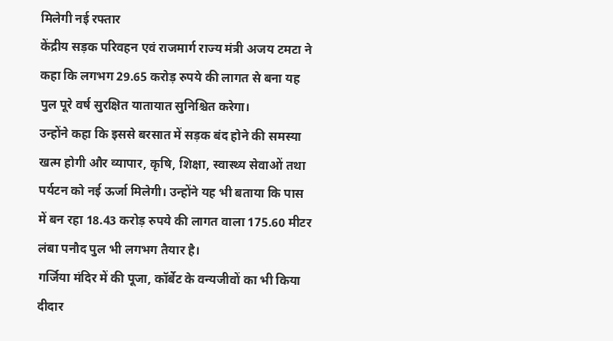मिलेगी नई रफ्तार
केंद्रीय सड़क परिवहन एवं राजमार्ग राज्य मंत्री अजय टमटा ने कहा कि लगभग 29.65 करोड़ रुपये की लागत से बना यह पुल पूरे वर्ष सुरक्षित यातायात सुनिश्चित करेगा।
उन्होंने कहा कि इससे बरसात में सड़क बंद होने की समस्या खत्म होगी और व्यापार, कृषि, शिक्षा, स्वास्थ्य सेवाओं तथा पर्यटन को नई ऊर्जा मिलेगी। उन्होंने यह भी बताया कि पास में बन रहा 18.43 करोड़ रुपये की लागत वाला 175.60 मीटर लंबा पनौद पुल भी लगभग तैयार है।
गर्जिया मंदिर में की पूजा, कॉर्बेट के वन्यजीवों का भी किया दीदार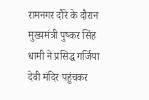रामनगर दौरे के दौरान मुख्यमंत्री पुष्कर सिंह धामी ने प्रसिद्ध गर्जिया देवी मंदिर पहुंचकर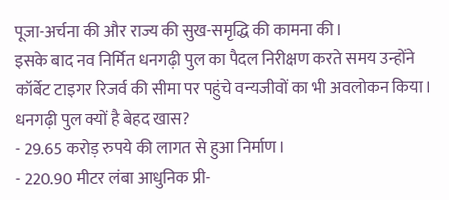पूजा-अर्चना की और राज्य की सुख-समृद्धि की कामना की।
इसके बाद नव निर्मित धनगढ़ी पुल का पैदल निरीक्षण करते समय उन्होंने कॉर्बेट टाइगर रिजर्व की सीमा पर पहुंचे वन्यजीवों का भी अवलोकन किया।
धनगढ़ी पुल क्यों है बेहद खास?
- 29.65 करोड़ रुपये की लागत से हुआ निर्माण।
- 220.90 मीटर लंबा आधुनिक प्री-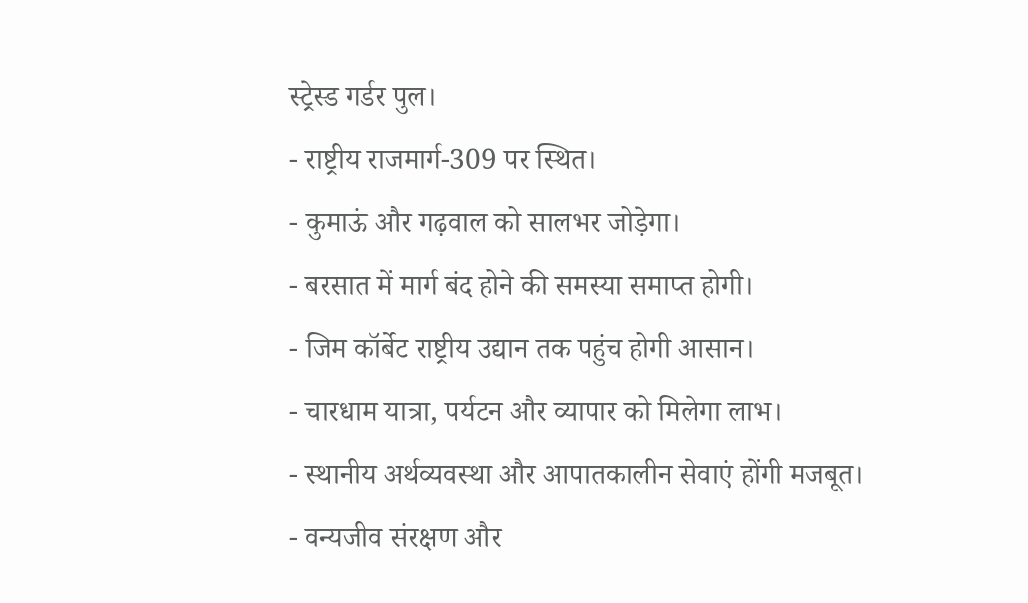स्ट्रेस्ड गर्डर पुल।
- राष्ट्रीय राजमार्ग-309 पर स्थित।
- कुमाऊं और गढ़वाल को सालभर जोड़ेगा।
- बरसात में मार्ग बंद होने की समस्या समाप्त होगी।
- जिम कॉर्बेट राष्ट्रीय उद्यान तक पहुंच होगी आसान।
- चारधाम यात्रा, पर्यटन और व्यापार को मिलेगा लाभ।
- स्थानीय अर्थव्यवस्था और आपातकालीन सेवाएं होंगी मजबूत।
- वन्यजीव संरक्षण और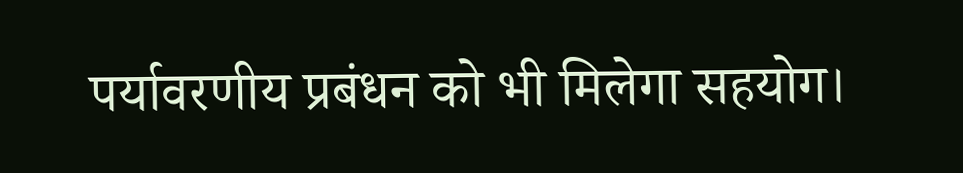पर्यावरणीय प्रबंधन को भी मिलेगा सहयोग।